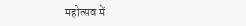महोत्सव में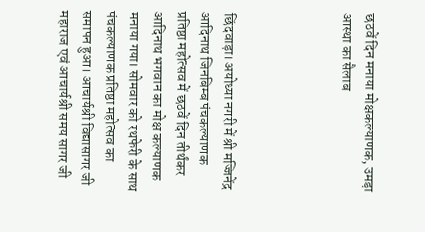छठवें दिन मनाया मोक्षकल्याणक, उमड़ा आस्था का सैलाब




छिंदवाड़ा। अयोध्या नगरी में श्री मज्जिनेंद्र आदिनाथ जिनबिम्ब पंचकल्याणक प्रतिष्ठा महोत्सव में छठवें दिन तीर्थंकर आदिनाथ भगवान का मोक्ष कल्याणक मनाया गया। सोमवार को रथफेरी के साथ पंचकल्याणक प्रतिष्ठा महोत्सव का समापन हुआ। आचार्यश्री विद्यासागर जी महाराज एवं आचार्यश्री समय सागर जी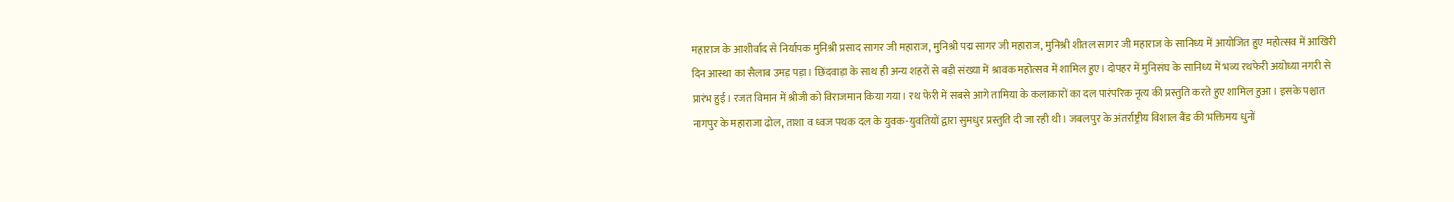महाराज के आशीर्वाद से निर्यापक मुनिश्री प्रसाद सागर जी महाराज, मुनिश्री पद्म सागर जी महाराज, मुनिश्री शीतल सागर जी महाराज के सानिध्य में आयोजित हुए महोत्सव में आखिरी दिन आस्था का सैलाब उमड़ पड़ा। छिंदवाड़ा के साथ ही अन्य शहरों से बड़ी संख्या में श्रावक महोत्सव में शामिल हुए। दोपहर में मुनिसंघ के सानिध्य में भव्य रथफेरी अयोध्या नगरी से प्रारंभ हुई। रजत विमान में श्रीजी को विराजमान किया गया। रथ फेरी में सबसे आगे तामिया के कलाकारों का दल पारंपरिक नृत्य की प्रस्तुति करते हुए शामिल हुआ। इसके पश्चात नागपुर के महाराजा ढोल, ताशा व ध्वज पथक दल के युवक-युवतियों द्वारा सुमधुर प्रस्तुति दी जा रही थी। जबलपुर के अंतर्राष्ट्रीय विशाल बैंड की भक्तिमय धुनों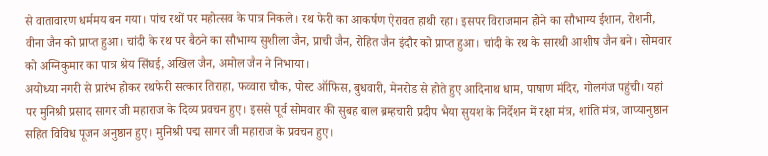से वातावारण धर्ममय बन गया। पांच रथों पर महोत्सव के पात्र निकले। रथ फेरी का आकर्षण ऐरावत हाथी रहा। इसपर विराजमान होने का सौभाग्य ईशान, रोशनी, वीना जैन को प्राप्त हुआ। चांदी के रथ पर बैठने का सौभाग्य सुशीला जैन, प्राची जैन, रोहित जैन इंदौर को प्राप्त हुआ। चांदी के रथ के सारथी आशीष जैन बने। सोमवार को अग्निकुमार का पात्र श्रेय सिंघई, अखिल जैन, अमोल जैन ने निभाया।
अयोध्या नगरी से प्रारंभ होकर रथफेरी सत्कार तिराहा, फव्वारा चौक, पोस्ट ऑफिस, बुधवारी, मेनरोड से होते हुए आदिनाथ धाम, पाषाण मंदिर, गोलगंज पहुंची। यहां पर मुनिश्री प्रसाद सागर जी महाराज के दिव्य प्रवचन हुए। इससे पूर्व सोमवार की सुबह बाल ब्रम्हचारी प्रदीप भैया सुयश के निर्देशन में रक्षा मंत्र, शांति मंत्र, जाप्यानुष्ठान सहित विविध पूजन अनुष्ठान हुए। मुनिश्री पद्म सागर जी महाराज के प्रवचन हुए।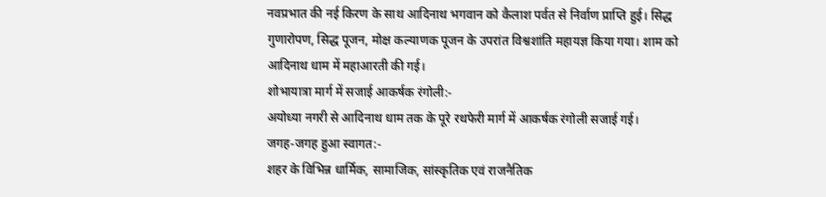नवप्रभात की नई किरण के साथ आदिनाथ भगवान को कैलाश पर्वत से निर्वाण प्राप्ति हुई। सिद्ध गुणारोपण, सिद्ध पूजन, मोक्ष कल्याणक पूजन के उपरांत विश्वशांति महायज्ञ किया गया। शाम को आदिनाथ धाम में महाआरती की गई।
शोभायात्रा मार्ग में सजाई आकर्षक रंगोली:-
अयोध्या नगरी से आदिनाथ धाम तक के पूरे रथफेरी मार्ग में आकर्षक रंगोली सजाई गई।
जगह-जगह हुआ स्वागत:-
शहर के विभिन्न धार्मिक, सामाजिक, सांस्कृतिक एवं राजनैतिक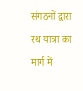संगठनों द्वारा रथ यात्रा का मार्ग में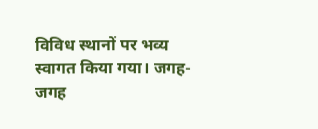विविध स्थानों पर भव्य स्वागत किया गया। जगह-जगह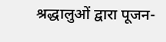श्रद्धालुओं द्वारा पूजन-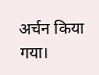अर्चन किया गया।